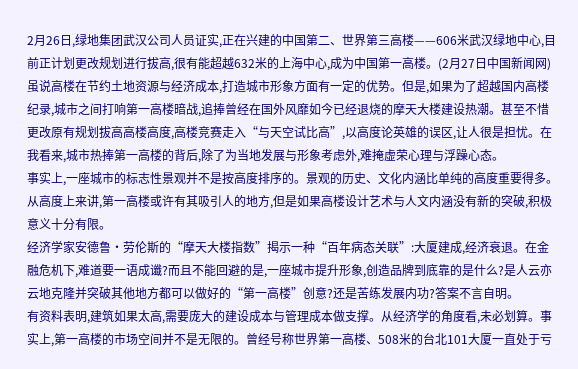2月26日,绿地集团武汉公司人员证实,正在兴建的中国第二、世界第三高楼——606米武汉绿地中心,目前正计划更改规划进行拔高,很有能超越632米的上海中心,成为中国第一高楼。(2月27日中国新闻网)
虽说高楼在节约土地资源与经济成本,打造城市形象方面有一定的优势。但是,如果为了超越国内高楼纪录,城市之间打响第一高楼暗战,追捧曾经在国外风靡如今已经退烧的摩天大楼建设热潮。甚至不惜更改原有规划拔高高楼高度,高楼竞赛走入“与天空试比高”,以高度论英雄的误区,让人很是担忧。在我看来,城市热捧第一高楼的背后,除了为当地发展与形象考虑外,难掩虚荣心理与浮躁心态。
事实上,一座城市的标志性景观并不是按高度排序的。景观的历史、文化内涵比单纯的高度重要得多。从高度上来讲,第一高楼或许有其吸引人的地方,但是如果高楼设计艺术与人文内涵没有新的突破,积极意义十分有限。
经济学家安德鲁·劳伦斯的“摩天大楼指数”揭示一种“百年病态关联”:大厦建成,经济衰退。在金融危机下,难道要一语成谶?而且不能回避的是,一座城市提升形象,创造品牌到底靠的是什么?是人云亦云地克隆并突破其他地方都可以做好的“第一高楼”创意?还是苦练发展内功?答案不言自明。
有资料表明,建筑如果太高,需要庞大的建设成本与管理成本做支撑。从经济学的角度看,未必划算。事实上,第一高楼的市场空间并不是无限的。曾经号称世界第一高楼、508米的台北101大厦一直处于亏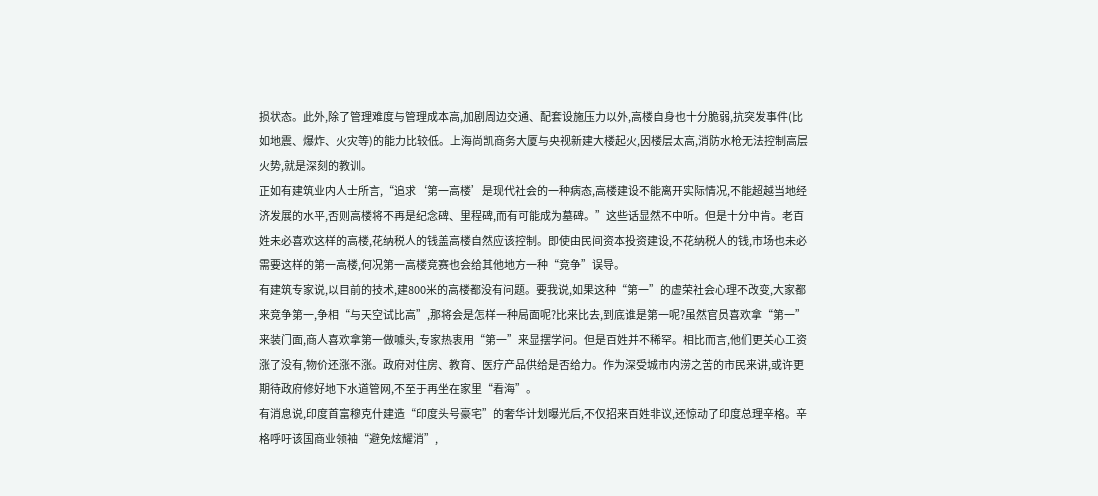损状态。此外,除了管理难度与管理成本高,加剧周边交通、配套设施压力以外,高楼自身也十分脆弱,抗突发事件(比如地震、爆炸、火灾等)的能力比较低。上海尚凯商务大厦与央视新建大楼起火,因楼层太高,消防水枪无法控制高层火势,就是深刻的教训。
正如有建筑业内人士所言,“追求‘第一高楼’是现代社会的一种病态,高楼建设不能离开实际情况,不能超越当地经济发展的水平,否则高楼将不再是纪念碑、里程碑,而有可能成为墓碑。”这些话显然不中听。但是十分中肯。老百姓未必喜欢这样的高楼,花纳税人的钱盖高楼自然应该控制。即使由民间资本投资建设,不花纳税人的钱,市场也未必需要这样的第一高楼,何况第一高楼竞赛也会给其他地方一种“竞争”误导。
有建筑专家说,以目前的技术,建800米的高楼都没有问题。要我说,如果这种“第一”的虚荣社会心理不改变,大家都来竞争第一,争相“与天空试比高”,那将会是怎样一种局面呢?比来比去,到底谁是第一呢?虽然官员喜欢拿“第一”来装门面,商人喜欢拿第一做噱头,专家热衷用“第一”来显摆学问。但是百姓并不稀罕。相比而言,他们更关心工资涨了没有,物价还涨不涨。政府对住房、教育、医疗产品供给是否给力。作为深受城市内涝之苦的市民来讲,或许更期待政府修好地下水道管网,不至于再坐在家里“看海”。
有消息说,印度首富穆克什建造“印度头号豪宅”的奢华计划曝光后,不仅招来百姓非议,还惊动了印度总理辛格。辛格呼吁该国商业领袖“避免炫耀消”,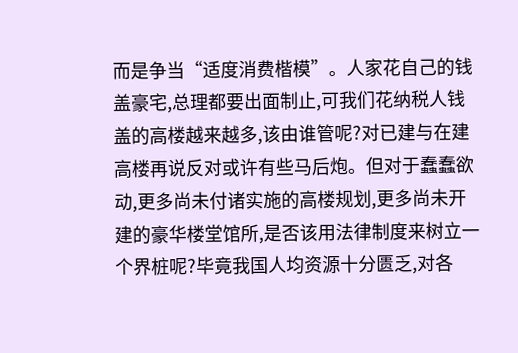而是争当“适度消费楷模”。人家花自己的钱盖豪宅,总理都要出面制止,可我们花纳税人钱盖的高楼越来越多,该由谁管呢?对已建与在建高楼再说反对或许有些马后炮。但对于蠢蠢欲动,更多尚未付诸实施的高楼规划,更多尚未开建的豪华楼堂馆所,是否该用法律制度来树立一个界桩呢?毕竟我国人均资源十分匮乏,对各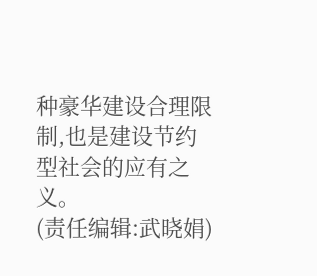种豪华建设合理限制,也是建设节约型社会的应有之义。
(责任编辑:武晓娟)